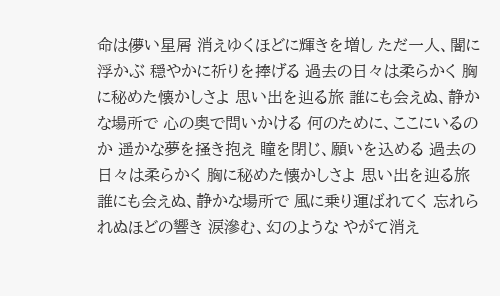命は儚い星屑 消えゆくほどに輝きを増し ただ一人、闇に浮かぶ 穏やかに祈りを捧げる 過去の日々は柔らかく 胸に秘めた懐かしさよ 思い出を辿る旅 誰にも会えぬ、静かな場所で 心の奥で問いかける 何のために、ここにいるのか 遥かな夢を掻き抱え 瞳を閉じ、願いを込める 過去の日々は柔らかく 胸に秘めた懐かしさよ 思い出を辿る旅 誰にも会えぬ、静かな場所で 風に乗り運ばれてく 忘れられぬほどの響き 涙滲む、幻のような やがて消え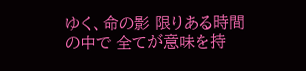ゆく、命の影 限りある時間の中で 全てが意味を持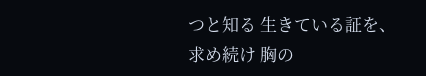つと知る 生きている証を、求め続け 胸の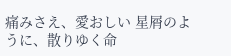痛みさえ、愛おしい 星屑のように、散りゆく命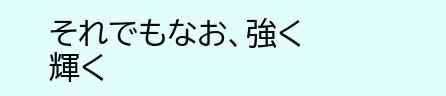それでもなお、強く輝く